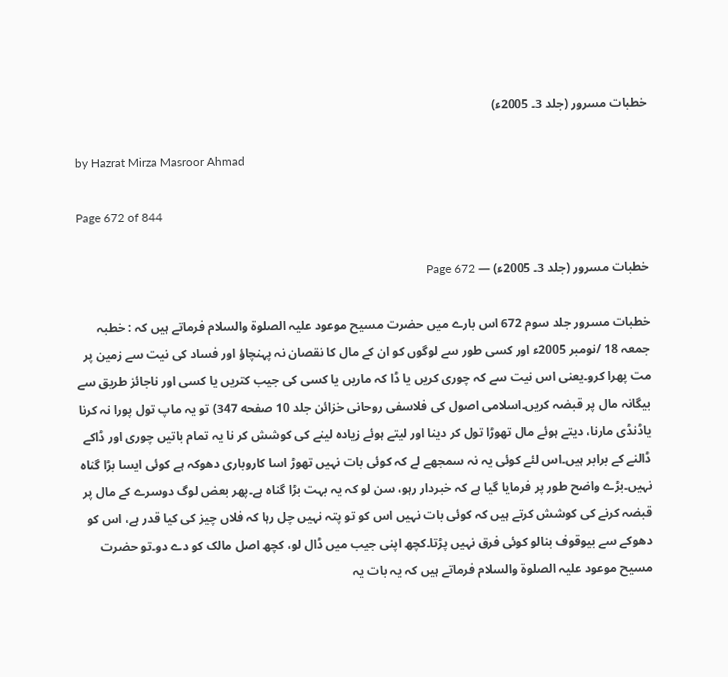خطبات مسرور (جلد 3۔ 2005ء)

by Hazrat Mirza Masroor Ahmad

Page 672 of 844

خطبات مسرور (جلد 3۔ 2005ء) — Page 672

خطبات مسرور جلد سوم 672 اس بارے میں حضرت مسیح موعود علیہ الصلوۃ والسلام فرماتے ہیں کہ : خطبہ جمعہ 18 /نومبر 2005ء اور کسی طور سے لوگوں کو ان کے مال کا نقصان نہ پہنچاؤ اور فساد کی نیت سے زمین پر مت پھرا کرو۔یعنی اس نیت سے کہ چوری کریں یا ڈا کہ ماریں یا کسی کی جیب کتریں یا کسی اور ناجائز طریق سے بیگانہ مال پر قبضہ کریں۔اسلامی اصول کی فلاسفی روحانی خزائن جلد 10 صفحه 347) تو یہ ماپ تول پورا نہ کرنا یاڈنڈی مارنا، دیتے ہوئے مال تھوڑا تول کر دینا اور لیتے ہوئے زیادہ لینے کی کوشش کر نا یہ تمام باتیں چوری اور ڈاکے ڈالنے کے برابر ہیں۔اس لئے کوئی یہ نہ سمجھے لے کہ کوئی بات نہیں تھوڑ اسا کاروباری دھوکہ ہے کوئی ایسا بڑا گناہ نہیں۔بڑے واضح طور پر فرمایا گیا ہے کہ خبردار رہو، سن لو کہ یہ بہت بڑا گناہ ہے۔پھر بعض لوگ دوسرے کے مال پر قبضہ کرنے کی کوشش کرتے ہیں کہ کوئی بات نہیں اس کو تو پتہ نہیں چل رہا کہ فلاں چیز کی کیا قدر ہے، اس کو دھوکے سے بیوقوف بنالو کوئی فرق نہیں پڑتا۔کچھ اپنی جیب میں ڈال لو، کچھ اصل مالک کو دے دو۔تو حضرت مسیح موعود علیہ الصلوۃ والسلام فرماتے ہیں کہ یہ بات یہ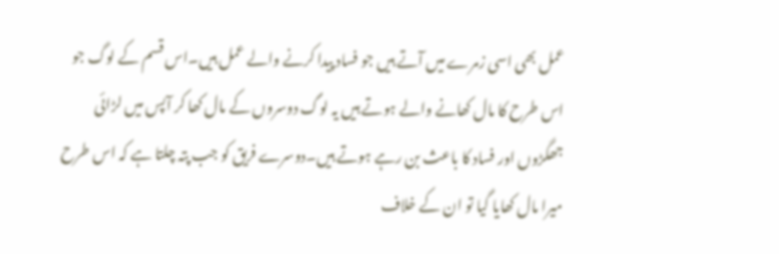عمل بھی اسی زمرے میں آتے ہیں جو فساد پیدا کرنے والے عمل ہیں۔اس قسم کے لوگ جو اس طرح کا مال کھانے والے ہوتے ہیں یہ لوگ دوسروں کے مال کھا کر آپس میں لڑائی جھگڑوں اور فساد کا باعث بن رہے ہوتے ہیں۔دوسرے فریق کو جب پتہ چلتا ہے کہ اس طرح میرا مال کھایا گیا تو ان کے خلاف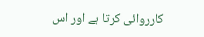کارروائی کرتا ہے اور اس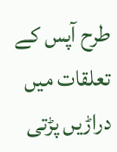طرح آپس کے تعلقات میں دراڑیں پڑتی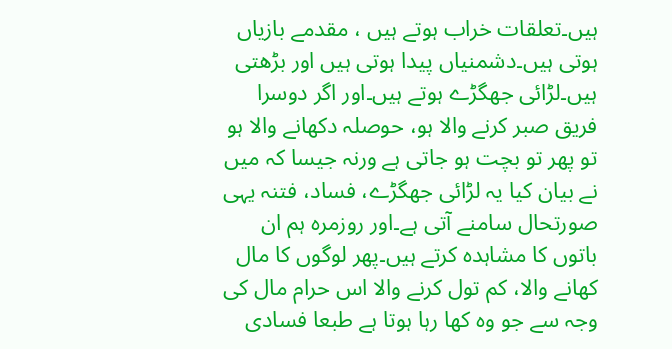ہیں۔تعلقات خراب ہوتے ہیں ، مقدمے بازیاں ہوتی ہیں۔دشمنیاں پیدا ہوتی ہیں اور بڑھتی ہیں۔لڑائی جھگڑے ہوتے ہیں۔اور اگر دوسرا فریق صبر کرنے والا ہو، حوصلہ دکھانے والا ہو تو پھر تو بچت ہو جاتی ہے ورنہ جیسا کہ میں نے بیان کیا یہ لڑائی جھگڑے، فساد، فتنہ یہی صورتحال سامنے آتی ہے۔اور روزمرہ ہم ان باتوں کا مشاہدہ کرتے ہیں۔پھر لوگوں کا مال کھانے والا، کم تول کرنے والا اس حرام مال کی وجہ سے جو وہ کھا رہا ہوتا ہے طبعا فسادی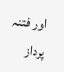اور فتنہ پرداز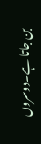بن جاتا ہے۔دوسروں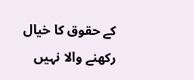کے حقوق کا خیال رکھنے والا نہیں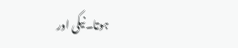ہوتا۔نیکی اور